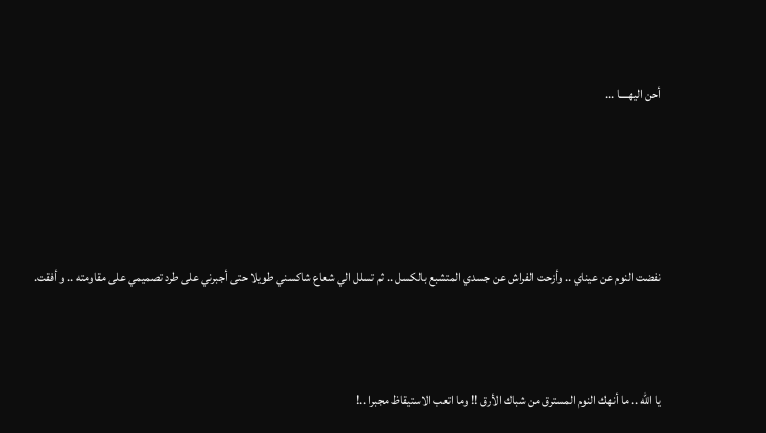أحن اليهــــا ...





نفضت النوم عن عيناي .. وأزحت الفراش عن جسدي المتشبع بالكسل .. ثم تسلل الي شعاع شاكسني طويلا حتى أجبرني على طرد تصميمي على مقاومته .. و أفقت.



يا الله .. ما أنهك النوم المسترق من شباك الأرق !! وما اتعب الاستيقاظ مجبرا ..!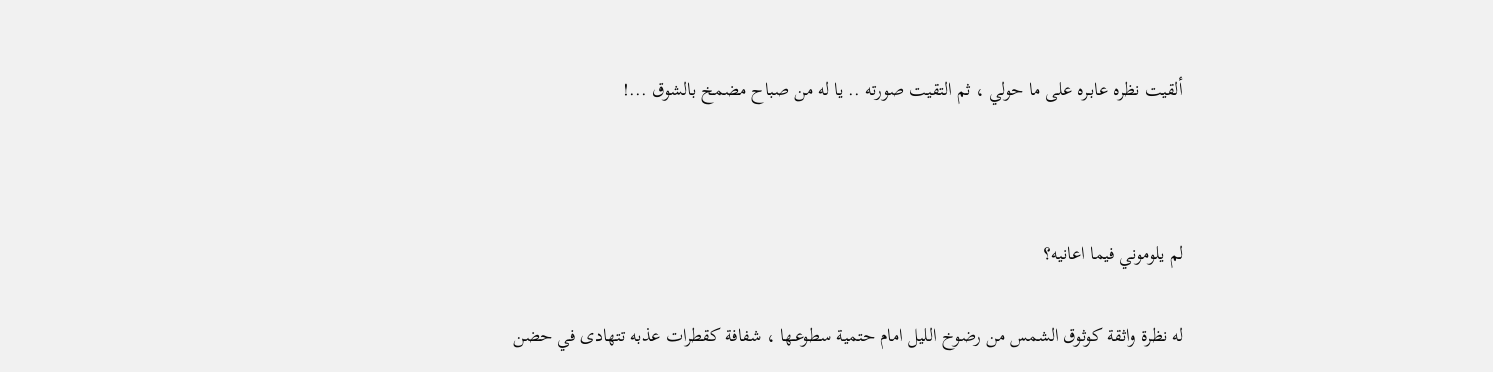ألقيت نظره عابـره على ما حولي ، ثم التقيت صورته .. يا له من صباح مضمخ بالشوق ...!



لم يلوموني فيما اعانيه؟

له نظرة واثقة كوثوق الشمس من رضوخ الليل امام حتمية سطوعـها ، شفافة كقطرات عذبه تتهادى في حضن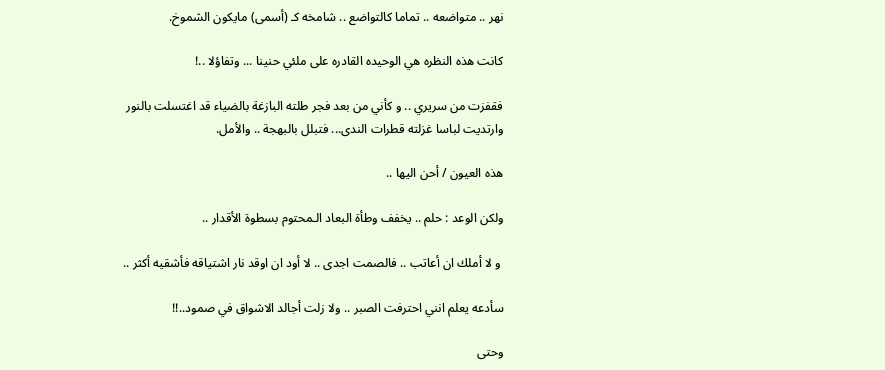نهر .. متواضعه .. تماما كالتواضع .. شامخه كـ (أسمى) مايكون الشموخ.

كانت هذه النظره هي الوحيده القادره على ملئي حنينا ... وتفاؤلا ..!

فقفزت من سريري .. و كأني من بعد فجر طلته البازغة بالضياء قد اغتسلت بالنور وارتديت لباسا غزلته قطرات الندى... فتبلل بالبهجة .. والأمل.

هذه العيون / أحن اليها ..

ولكن الوعد : حلم .. يخفف وطأة البعاد الـمحتوم بسطوة الأقدار ..

 و لا أملك ان أعاتب .. فالصمت اجدى .. لا أود ان اوقد نار اشتياقه فأشقيه أكثر ..

سأدعه يعلم انني احترفت الصبر .. ولا زلت أجالد الاشواق في صمود..!!

وحتى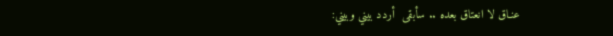عنـاق لا انعتاق بعده .. سأبقى  أردد بيني وبيني: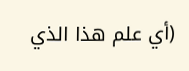(أي علم هذا الذي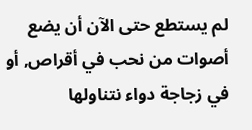لم يستطع حتى الآن أن يضع أصوات من نحب في أقراص, أو في زجاجة دواء نتناولها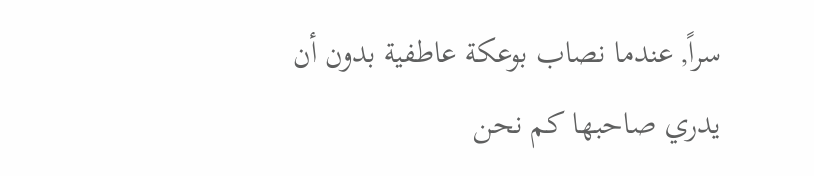سراً, عندما نصاب بوعكة عاطفية بدون أن يدري صاحبها كم نحن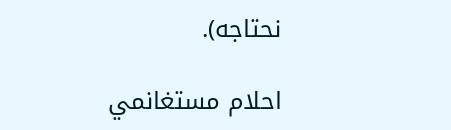نحتاجه).

احلام مستغانمي